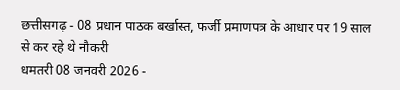छत्तीसगढ़ - 08 प्रधान पाठक बर्खास्त, फर्जी प्रमाणपत्र के आधार पर 19 साल से कर रहे थे नौकरी
धमतरी 08 जनवरी 2026 -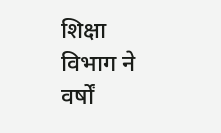शिक्षा विभाग ने वर्षों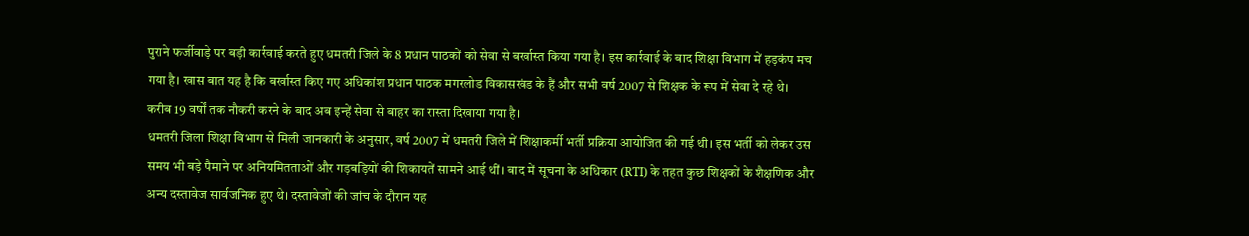पुराने फर्जीवाड़े पर बड़ी कार्रवाई करते हुए धमतरी जिले के 8 प्रधान पाठकों को सेवा से बर्खास्त किया गया है। इस कार्रवाई के बाद शिक्षा विभाग में हड़कंप मच गया है। खास बात यह है कि बर्खास्त किए गए अधिकांश प्रधान पाठक मगरलोड विकासखंड के हैं और सभी वर्ष 2007 से शिक्षक के रूप में सेवा दे रहे थे। करीब 19 वर्षों तक नौकरी करने के बाद अब इन्हें सेवा से बाहर का रास्ता दिखाया गया है।
धमतरी जिला शिक्षा विभाग से मिली जानकारी के अनुसार, वर्ष 2007 में धमतरी जिले में शिक्षाकर्मी भर्ती प्रक्रिया आयोजित की गई थी। इस भर्ती को लेकर उस समय भी बड़े पैमाने पर अनियमितताओं और गड़बड़ियों की शिकायतें सामने आई थीं। बाद में सूचना के अधिकार (RTI) के तहत कुछ शिक्षकों के शैक्षणिक और अन्य दस्तावेज सार्वजनिक हुए थे। दस्तावेजों की जांच के दौरान यह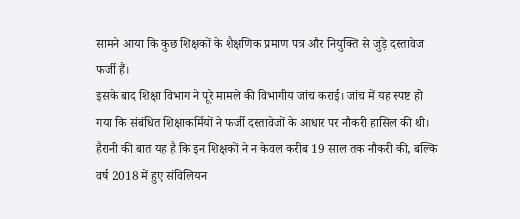सामने आया कि कुछ शिक्षकों के शैक्षणिक प्रमाण पत्र और नियुक्ति से जुड़े दस्तावेज फर्जी हैं।
इसके बाद शिक्षा विभाग ने पूरे मामले की विभागीय जांच कराई। जांच में यह स्पष्ट हो गया कि संबंधित शिक्षाकर्मियों ने फर्जी दस्तावेजों के आधार पर नौकरी हासिल की थी। हैरानी की बात यह है कि इन शिक्षकों ने न केवल करीब 19 साल तक नौकरी की, बल्कि वर्ष 2018 में हुए संविलियन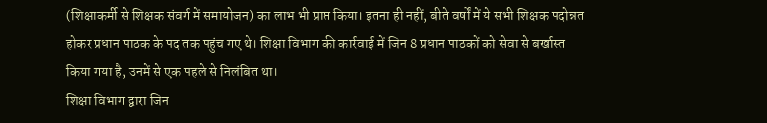(शिक्षाकर्मी से शिक्षक संवर्ग में समायोजन) का लाभ भी प्राप्त किया। इतना ही नहीं, बीते वर्षों में ये सभी शिक्षक पदोन्नत होकर प्रधान पाठक के पद तक पहुंच गए थे। शिक्षा विभाग की कार्रवाई में जिन 8 प्रधान पाठकों को सेवा से बर्खास्त किया गया है, उनमें से एक पहले से निलंबित था।
शिक्षा विभाग द्वारा जिन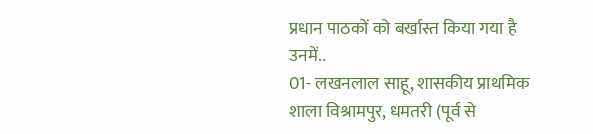प्रधान पाठकों को बर्खास्त किया गया है उनमें..
01- लखनलाल साहू, शासकीय प्राथमिक शाला विश्रामपुर, धमतरी (पूर्व से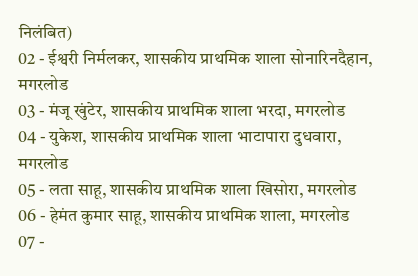निलंबित)
02 - ईश्वरी निर्मलकर, शासकीय प्राथमिक शाला सोनारिनदैहान, मगरलोड
03 - मंजू खुंटेर, शासकीय प्राथमिक शाला भरदा, मगरलोड
04 - युकेश, शासकीय प्राथमिक शाला भाटापारा दुधवारा, मगरलोड
05 - लता साहू, शासकीय प्राथमिक शाला खिसोरा, मगरलोड
06 - हेमंत कुमार साहू, शासकीय प्राथमिक शाला, मगरलोड
07 -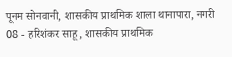पूनम सोनवानी, शासकीय प्राथमिक शाला थानापारा, नगरी
08 - हरिशंकर साहू, शासकीय प्राथमिक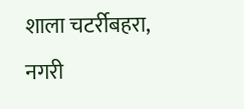शाला चटर्रीबहरा, नगरी